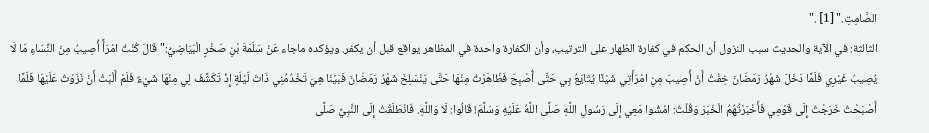الصَّامِتِ." [1] ."
الثالثة: في الآية والحديث سبب النزول أن الحكم في كفارة الظهار على الترتيب، وأن الكفارة واحدة في المظاهر يواقع قبل أن يكفر. ويؤكده ماجاء عَنْ سَلَمَةَ بْنِ صَخْرٍ الْبَيَاضِيُّ:"قَالَ كُنْتُ امْرَأً أُصِيبُ مِنَ النِّسَاءِ مَا لَا يُصِيبُ غَيْرِي فَلَمَّا دَخَلَ شَهْرُ رَمَضَانَ خِفْتُ أَنْ أُصِيبَ مِنِ امْرَأَتِي شَيْئًا يُتَايَعُ بِي حَتَّى أُصْبِحَ فَظَاهَرْتُ مِنْهَا حَتَّى يَنْسَلِخَ شَهْرُ رَمَضَانَ فَبَيْنَا هِيَ تَخْدُمُنِي ذَاتَ لَيْلَةٍ إِذْ تَكَشَّفَ لِي مِنْهَا شَيْءٌ فَلَمْ أَلْبَثْ أَنْ نَزَوْتُ عَلَيْهَا فَلَمَّا أَصْبَحْتُ خَرَجْتُ إِلَى قَوْمِي فَأَخْبَرْتُهُمُ الْخَبَرَ وَقُلْتُ: امْشُوا مَعِي إِلَى رَسُولِ اللَّهِ صَلَّى اللَّهُ عَلَيْهِ وَسَلَّمَ! قَالُوا: لَا وَاللَّهِ. فَانْطَلَقْتُ إِلَى النَّبِيِّ صَلَّى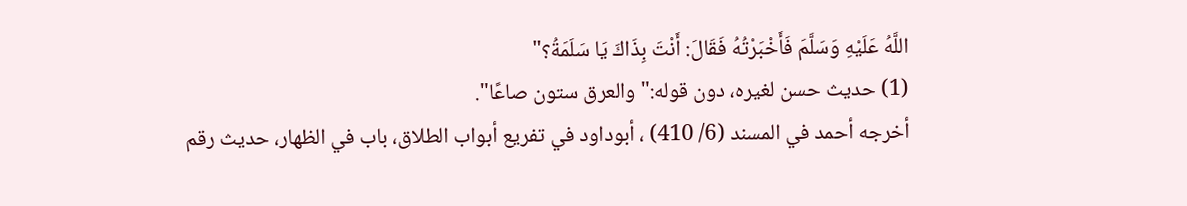اللَّهُ عَلَيْهِ وَسَلَّمَ فَأَخْبَرْتُهُ فَقَالَ: أَنْتَ بِذَاكَ يَا سَلَمَةُ؟"
(1) حديث حسن لغيره، دون قوله:"والعرق ستون صاعًا".
أخرجه أحمد في المسند (6/ 410) ، أبوداود في تفريع أبواب الطلاق، باب في الظهار، حديث رقم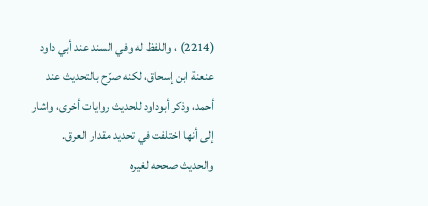(2214) ، واللفظ له وفي السند عند أبي داود عنعنة ابن إسحاق، لكنه صرّح بالتحديث عند أحمد، وذكر أبوداود للحديث روايات أخرى، واشار إلى أنها اختلفت في تحديد مقدار العرق.
والحديث صححه لغيره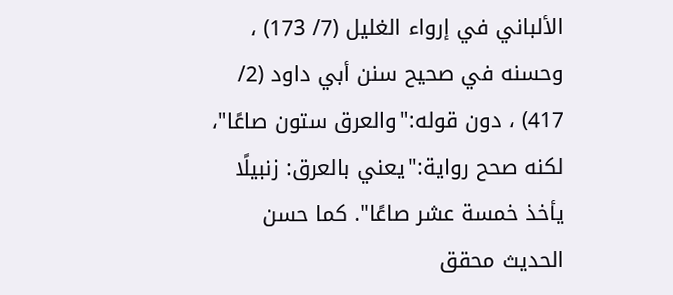الألباني في إرواء الغليل (7/ 173) ، وحسنه في صحيح سنن أبي داود (2/ 417) ، دون قوله:"والعرق ستون صاعًا"، لكنه صحح رواية:"يعني بالعرق: زنبيلًا يأخذ خمسة عشر صاعًا". كما حسن الحديث محقق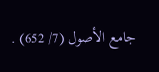جامع الأصول (7/ 652) .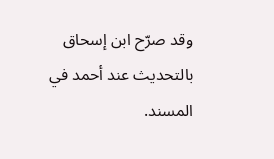وقد صرّح ابن إسحاق بالتحديث عند أحمد في المسند.